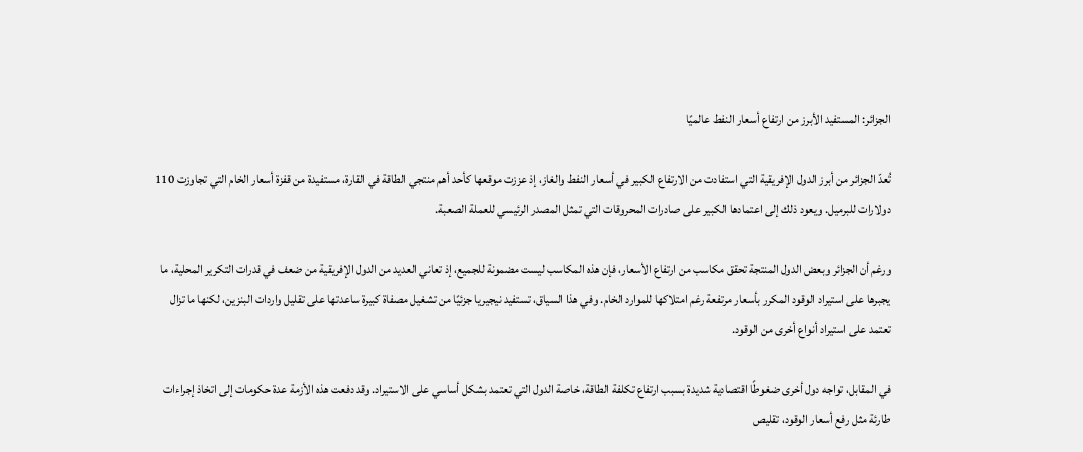الجزائر: المستفيد الأبرز من ارتفاع أسعار النفط عالميًا

تُعدّ الجزائر من أبرز الدول الإفريقية التي استفادت من الارتفاع الكبير في أسعار النفط والغاز، إذ عززت موقعها كأحد أهم منتجي الطاقة في القارة، مستفيدة من قفزة أسعار الخام التي تجاوزت 110 دولارات للبرميل. ويعود ذلك إلى اعتمادها الكبير على صادرات المحروقات التي تمثل المصدر الرئيسي للعملة الصعبة.

ورغم أن الجزائر وبعض الدول المنتجة تحقق مكاسب من ارتفاع الأسعار، فإن هذه المكاسب ليست مضمونة للجميع، إذ تعاني العديد من الدول الإفريقية من ضعف في قدرات التكرير المحلية، ما يجبرها على استيراد الوقود المكرر بأسعار مرتفعة رغم امتلاكها للموارد الخام. وفي هذا السياق، تستفيد نيجيريا جزئيًا من تشغيل مصفاة كبيرة ساعدتها على تقليل واردات البنزين، لكنها ما تزال تعتمد على استيراد أنواع أخرى من الوقود.

في المقابل، تواجه دول أخرى ضغوطًا اقتصادية شديدة بسبب ارتفاع تكلفة الطاقة، خاصة الدول التي تعتمد بشكل أساسي على الاستيراد. وقد دفعت هذه الأزمة عدة حكومات إلى اتخاذ إجراءات طارئة مثل رفع أسعار الوقود، تقليص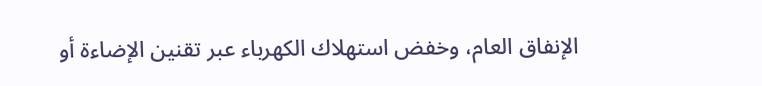الإنفاق العام، وخفض استهلاك الكهرباء عبر تقنين الإضاءة أو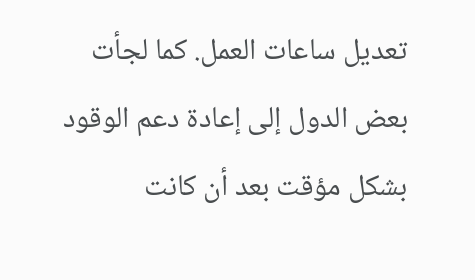تعديل ساعات العمل. كما لجأت بعض الدول إلى إعادة دعم الوقود بشكل مؤقت بعد أن كانت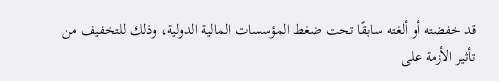قد خفضته أو ألغته سابقًا تحت ضغط المؤسسات المالية الدولية، وذلك للتخفيف من تأثير الأزمة على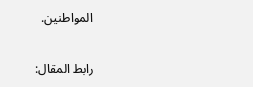المواطنين.

رابط المقال: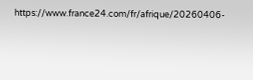https://www.france24.com/fr/afrique/20260406-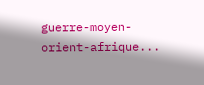guerre-moyen-orient-afrique...